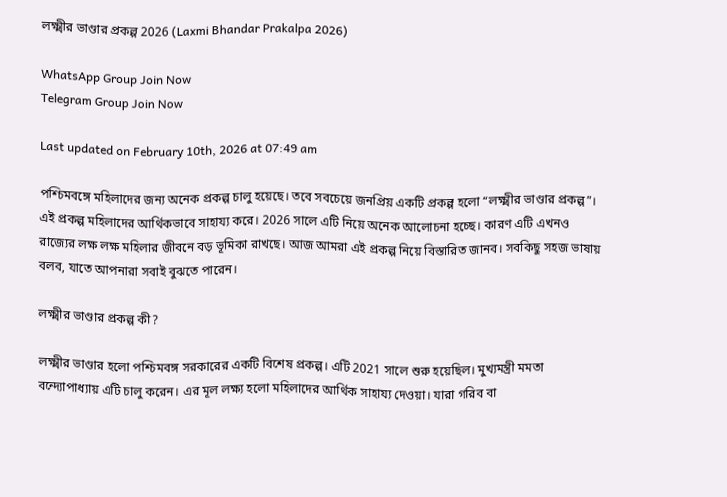লক্ষ্মীর ভাণ্ডার প্রকল্প 2026 (Laxmi Bhandar Prakalpa 2026)

WhatsApp Group Join Now
Telegram Group Join Now

Last updated on February 10th, 2026 at 07:49 am

পশ্চিমবঙ্গে মহিলাদের জন্য অনেক প্রকল্প চালু হয়েছে। তবে সবচেয়ে জনপ্রিয় একটি প্রকল্প হলো “লক্ষ্মীর ভাণ্ডার প্রকল্প”। এই প্রকল্প মহিলাদের আর্থিকভাবে সাহায্য করে। 2026 সালে এটি নিয়ে অনেক আলোচনা হচ্ছে। কারণ এটি এখনও রাজ্যের লক্ষ লক্ষ মহিলার জীবনে বড় ভূমিকা রাখছে। আজ আমরা এই প্রকল্প নিয়ে বিস্তারিত জানব। সবকিছু সহজ ভাষায় বলব, যাতে আপনারা সবাই বুঝতে পারেন।

লক্ষ্মীর ভাণ্ডার প্রকল্প কী?

লক্ষ্মীর ভাণ্ডার হলো পশ্চিমবঙ্গ সরকারের একটি বিশেষ প্রকল্প। এটি 2021 সালে শুরু হয়েছিল। মুখ্যমন্ত্রী মমতা বন্দ্যোপাধ্যায় এটি চালু করেন। এর মূল লক্ষ্য হলো মহিলাদের আর্থিক সাহায্য দেওয়া। যারা গরিব বা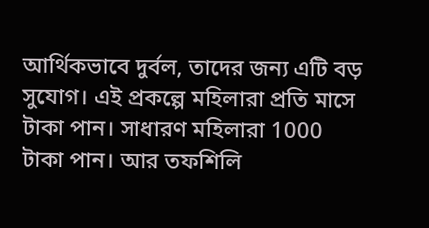আর্থিকভাবে দুর্বল, তাদের জন্য এটি বড় সুযোগ। এই প্রকল্পে মহিলারা প্রতি মাসে টাকা পান। সাধারণ মহিলারা 1000 টাকা পান। আর তফশিলি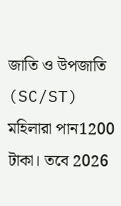জাতি ও উপজাতি (SC/ST) মহিলারা পান1200 টাকা। তবে 2026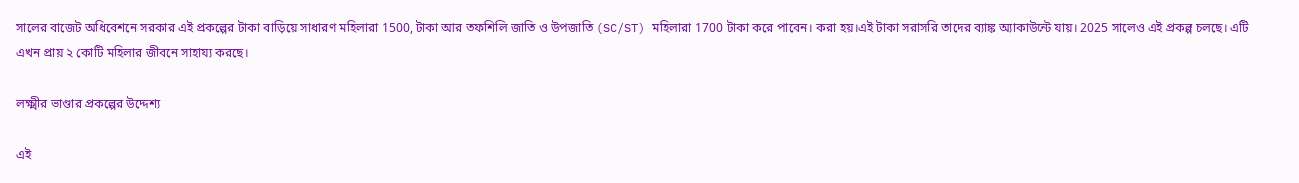সালের বাজেট অধিবেশনে সরকার এই প্রকল্পের টাকা বাড়িয়ে সাধারণ মহিলারা 1500, টাকা আর তফশিলি জাতি ও উপজাতি (SC/ST) মহিলারা 1700 টাকা করে পাবেন। করা হয়।এই টাকা সরাসরি তাদের ব্যাঙ্ক অ্যাকাউন্টে যায়। 2025 সালেও এই প্রকল্প চলছে। এটি এখন প্রায় ২ কোটি মহিলার জীবনে সাহায্য করছে।

লক্ষ্মীর ভাণ্ডার প্রকল্পের উদ্দেশ্য

এই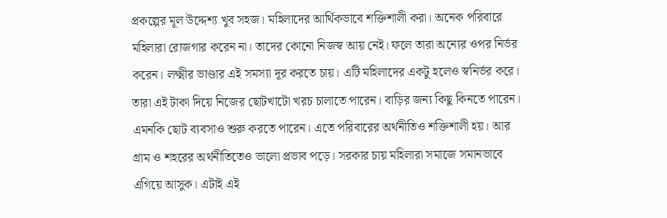প্রকল্পের মূল উদ্দেশ্য খুব সহজ। মহিলাদের আর্থিকভাবে শক্তিশালী করা। অনেক পরিবারে মহিলারা রোজগার করেন না। তাদের কোনো নিজস্ব আয় নেই। ফলে তারা অন্যের ওপর নির্ভর করেন। লক্ষ্মীর ভাণ্ডার এই সমস্যা দূর করতে চায়। এটি মহিলাদের একটু হলেও স্বনির্ভর করে। তারা এই টাকা দিয়ে নিজের ছোটখাটো খরচ চালাতে পারেন। বাড়ির জন্য কিছু কিনতে পারেন। এমনকি ছোট ব্যবসাও শুরু করতে পারেন। এতে পরিবারের অর্থনীতিও শক্তিশালী হয়। আর গ্রাম ও শহরের অর্থনীতিতেও ভালো প্রভাব পড়ে। সরকার চায় মহিলারা সমাজে সমানভাবে এগিয়ে আসুক। এটাই এই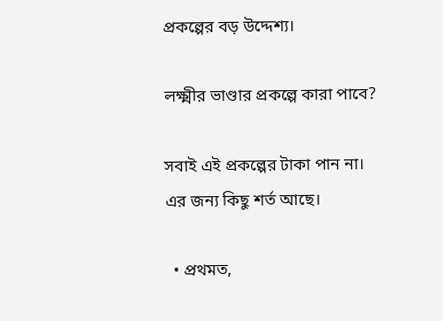প্রকল্পের বড় উদ্দেশ্য।

লক্ষ্মীর ভাণ্ডার প্রকল্পে কারা পাবে?

সবাই এই প্রকল্পের টাকা পান না। এর জন্য কিছু শর্ত আছে।

  • প্রথমত,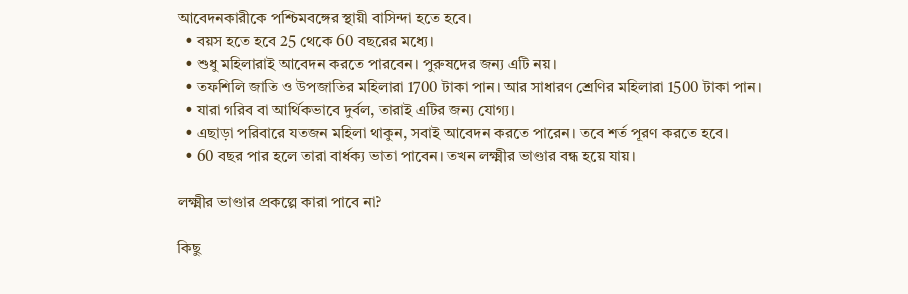আবেদনকারীকে পশ্চিমবঙ্গের স্থায়ী বাসিন্দা হতে হবে।
  • বয়স হতে হবে 25 থেকে 60 বছরের মধ্যে।
  • শুধু মহিলারাই আবেদন করতে পারবেন। পুরুষদের জন্য এটি নয়।
  • তফশিলি জাতি ও উপজাতির মহিলারা 1700 টাকা পান। আর সাধারণ শ্রেণির মহিলারা 1500 টাকা পান।
  • যারা গরিব বা আর্থিকভাবে দুর্বল, তারাই এটির জন্য যোগ্য।
  • এছাড়া পরিবারে যতজন মহিলা থাকুন, সবাই আবেদন করতে পারেন। তবে শর্ত পূরণ করতে হবে।
  • 60 বছর পার হলে তারা বার্ধক্য ভাতা পাবেন। তখন লক্ষ্মীর ভাণ্ডার বন্ধ হয়ে যায়।

লক্ষ্মীর ভাণ্ডার প্রকল্পে কারা পাবে না?

কিছু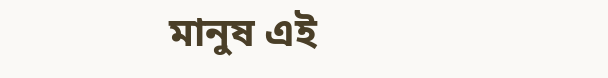মানুষ এই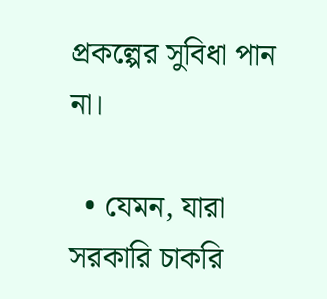প্রকল্পের সুবিধা পান না।

  • যেমন, যারা সরকারি চাকরি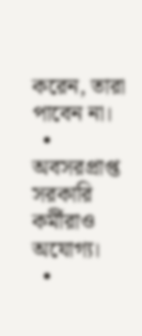করেন, তারা পাবেন না।
  • অবসরপ্রাপ্ত সরকারি কর্মীরাও অযোগ্য।
  •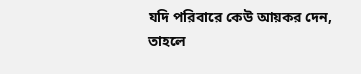যদি পরিবারে কেউ আয়কর দেন, তাহলে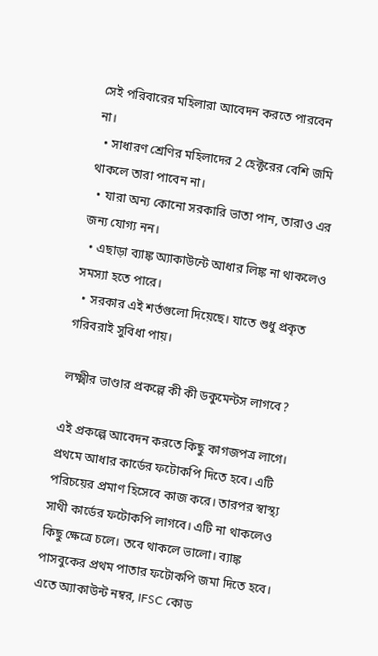সেই পরিবারের মহিলারা আবেদন করতে পারবেন না।
  • সাধারণ শ্রেণির মহিলাদের 2 হেক্টরের বেশি জমি থাকলে তারা পাবেন না।
  • যারা অন্য কোনো সরকারি ভাতা পান, তারাও এর জন্য যোগ্য নন।
  • এছাড়া ব্যাঙ্ক অ্যাকাউন্টে আধার লিঙ্ক না থাকলেও সমস্যা হতে পারে।
  • সরকার এই শর্তগুলো দিয়েছে। যাতে শুধু প্রকৃত গরিবরাই সুবিধা পায়।

লক্ষ্মীর ভাণ্ডার প্রকল্পে কী কী ডকুমেন্টস লাগবে?

এই প্রকল্পে আবেদন করতে কিছু কাগজপত্র লাগে। প্রথমে আধার কার্ডের ফটোকপি দিতে হবে। এটি পরিচয়ের প্রমাণ হিসেবে কাজ করে। তারপর স্বাস্থ্য সাথী কার্ডের ফটোকপি লাগবে। এটি না থাকলেও কিছু ক্ষেত্রে চলে। তবে থাকলে ভালো। ব্যাঙ্ক পাসবুকের প্রথম পাতার ফটোকপি জমা দিতে হবে। এতে অ্যাকাউন্ট নম্বর, IFSC কোড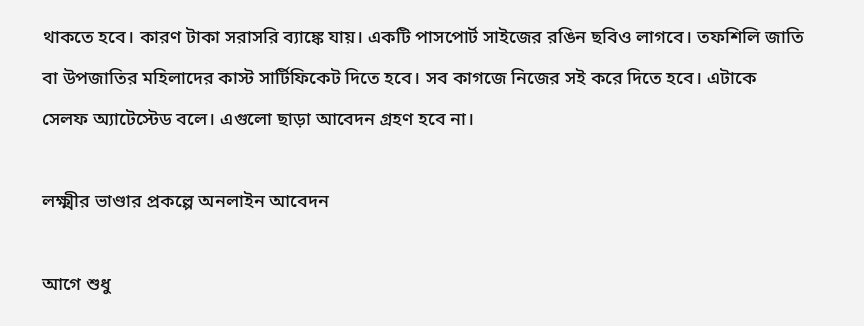থাকতে হবে। কারণ টাকা সরাসরি ব্যাঙ্কে যায়। একটি পাসপোর্ট সাইজের রঙিন ছবিও লাগবে। তফশিলি জাতি বা উপজাতির মহিলাদের কাস্ট সার্টিফিকেট দিতে হবে। সব কাগজে নিজের সই করে দিতে হবে। এটাকে সেলফ অ্যাটেস্টেড বলে। এগুলো ছাড়া আবেদন গ্রহণ হবে না।

লক্ষ্মীর ভাণ্ডার প্রকল্পে অনলাইন আবেদন

আগে শুধু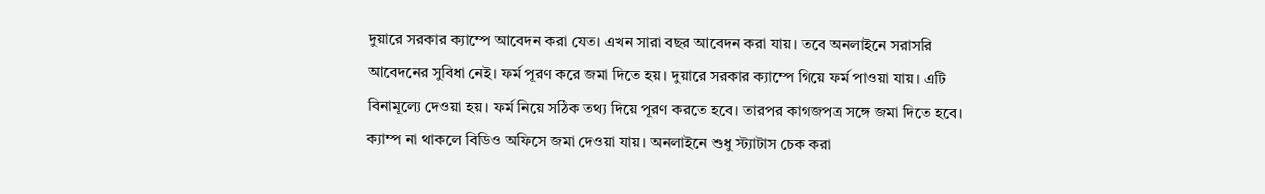দুয়ারে সরকার ক্যাম্পে আবেদন করা যেত। এখন সারা বছর আবেদন করা যায়। তবে অনলাইনে সরাসরি আবেদনের সুবিধা নেই। ফর্ম পূরণ করে জমা দিতে হয়। দুয়ারে সরকার ক্যাম্পে গিয়ে ফর্ম পাওয়া যায়। এটি বিনামূল্যে দেওয়া হয়। ফর্ম নিয়ে সঠিক তথ্য দিয়ে পূরণ করতে হবে। তারপর কাগজপত্র সঙ্গে জমা দিতে হবে। ক্যাম্প না থাকলে বিডিও অফিসে জমা দেওয়া যায়। অনলাইনে শুধু স্ট্যাটাস চেক করা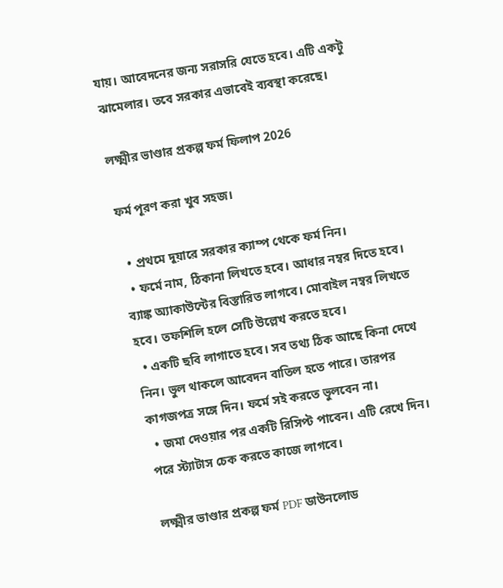যায়। আবেদনের জন্য সরাসরি যেতে হবে। এটি একটু ঝামেলার। তবে সরকার এভাবেই ব্যবস্থা করেছে।

লক্ষ্মীর ভাণ্ডার প্রকল্প ফর্ম ফিলাপ 2026

ফর্ম পূরণ করা খুব সহজ।

  • প্রথমে দুয়ারে সরকার ক্যাম্প থেকে ফর্ম নিন।
  • ফর্মে নাম, ঠিকানা লিখতে হবে। আধার নম্বর দিতে হবে। ব্যাঙ্ক অ্যাকাউন্টের বিস্তারিত লাগবে। মোবাইল নম্বর লিখতে হবে। তফশিলি হলে সেটি উল্লেখ করতে হবে।
  • একটি ছবি লাগাতে হবে। সব তথ্য ঠিক আছে কিনা দেখে নিন। ভুল থাকলে আবেদন বাতিল হতে পারে। তারপর কাগজপত্র সঙ্গে দিন। ফর্মে সই করতে ভুলবেন না।
  • জমা দেওয়ার পর একটি রিসিপ্ট পাবেন। এটি রেখে দিন। পরে স্ট্যাটাস চেক করতে কাজে লাগবে।

লক্ষ্মীর ভাণ্ডার প্রকল্প ফর্ম PDF ডাউনলোড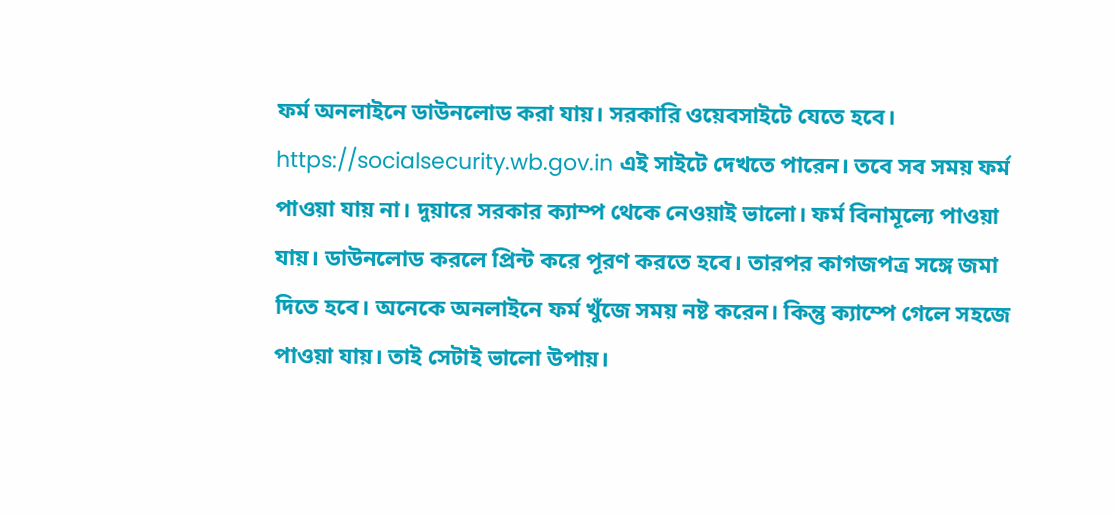ফর্ম অনলাইনে ডাউনলোড করা যায়। সরকারি ওয়েবসাইটে যেতে হবে। https://socialsecurity.wb.gov.in এই সাইটে দেখতে পারেন। তবে সব সময় ফর্ম পাওয়া যায় না। দুয়ারে সরকার ক্যাম্প থেকে নেওয়াই ভালো। ফর্ম বিনামূল্যে পাওয়া যায়। ডাউনলোড করলে প্রিন্ট করে পূরণ করতে হবে। তারপর কাগজপত্র সঙ্গে জমা দিতে হবে। অনেকে অনলাইনে ফর্ম খুঁজে সময় নষ্ট করেন। কিন্তু ক্যাম্পে গেলে সহজে পাওয়া যায়। তাই সেটাই ভালো উপায়।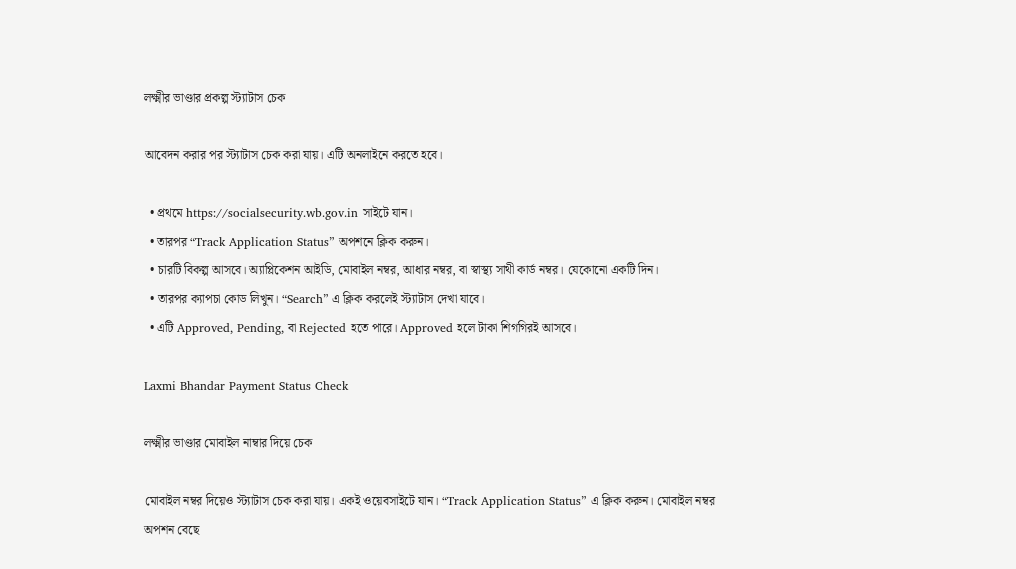লক্ষ্মীর ভাণ্ডার প্রকল্প স্ট্যাটাস চেক

আবেদন করার পর স্ট্যাটাস চেক করা যায়। এটি অনলাইনে করতে হবে।

  • প্রথমে https://socialsecurity.wb.gov.in সাইটে যান।
  • তারপর “Track Application Status” অপশনে ক্লিক করুন।
  • চারটি বিকল্প আসবে। অ্যাপ্লিকেশন আইডি, মোবাইল নম্বর, আধার নম্বর, বা স্বাস্থ্য সাথী কার্ড নম্বর। যেকোনো একটি দিন।
  • তারপর ক্যাপচা কোড লিখুন। “Search” এ ক্লিক করলেই স্ট্যাটাস দেখা যাবে।
  • এটি Approved, Pending, বা Rejected হতে পারে। Approved হলে টাকা শিগগিরই আসবে।

Laxmi Bhandar Payment Status Check

লক্ষ্মীর ভাণ্ডার মোবাইল নাম্বার দিয়ে চেক

মোবাইল নম্বর দিয়েও স্ট্যাটাস চেক করা যায়। একই ওয়েবসাইটে যান। “Track Application Status” এ ক্লিক করুন। মোবাইল নম্বর অপশন বেছে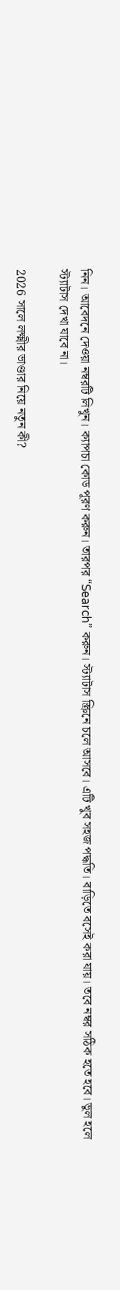নিন। আবেদনে দেওয়া নম্বরটি লিখুন। ক্যাপচা কোড পূরণ করুন। তারপর “Search” করুন। স্ট্যাটাস স্ক্রিনে চলে আসবে। এটি খুব সহজ পদ্ধতি। বাড়িতে বসেই করা যায়। তবে নম্বর সঠিক হতে হবে। ভুল হলে স্ট্যাটাস দেখা যাবে না।

2026 সালে লক্ষ্মীর ভাণ্ডার নিয়ে নতুন কী?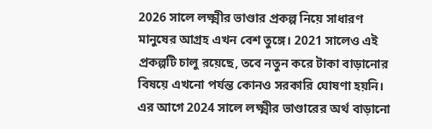2026 সালে লক্ষ্মীর ভাণ্ডার প্রকল্প নিয়ে সাধারণ মানুষের আগ্রহ এখন বেশ তুঙ্গে। 2021 সালেও এই প্রকল্পটি চালু রয়েছে, তবে নতুন করে টাকা বাড়ানোর বিষয়ে এখনো পর্যন্ত কোনও সরকারি ঘোষণা হয়নি। এর আগে 2024 সালে লক্ষ্মীর ভাণ্ডারের অর্থ বাড়ানো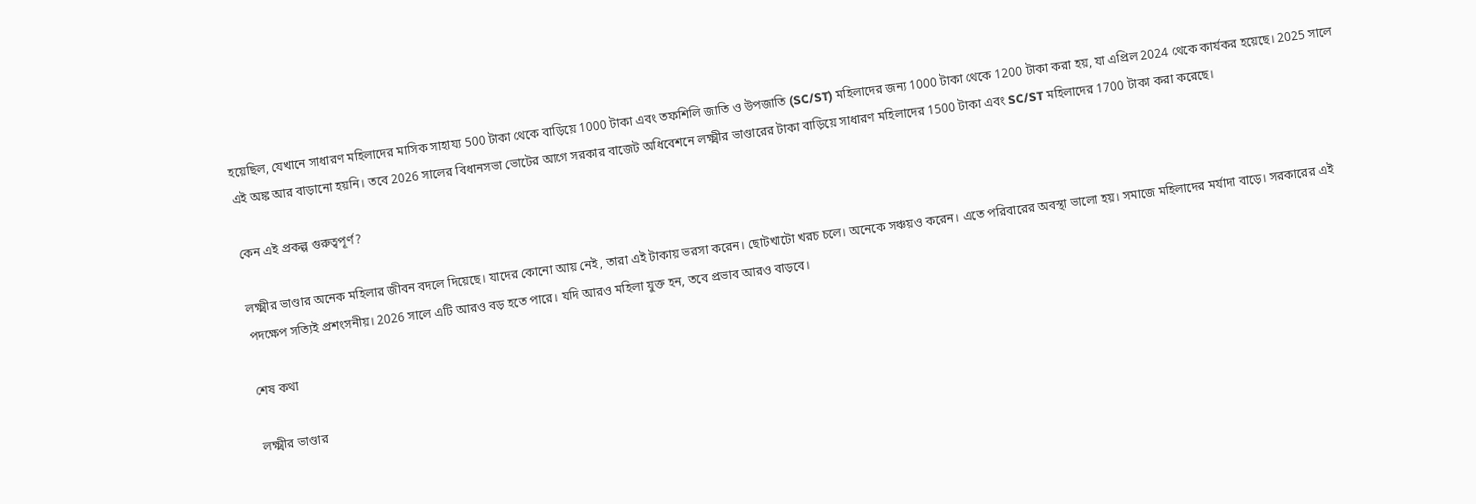হয়েছিল, যেখানে সাধারণ মহিলাদের মাসিক সাহায্য 500 টাকা থেকে বাড়িয়ে 1000 টাকা এবং তফশিলি জাতি ও উপজাতি (SC/ST) মহিলাদের জন্য 1000 টাকা থেকে 1200 টাকা করা হয়, যা এপ্রিল 2024 থেকে কার্যকর হয়েছে। 2025 সালে এই অঙ্ক আর বাড়ানো হয়নি। তবে 2026 সালের বিধানসভা ভোটের আগে সরকার বাজেট অধিবেশনে লক্ষ্মীর ভাণ্ডারের টাকা বাড়িয়ে সাধারণ মহিলাদের 1500 টাকা এবং SC/ST মহিলাদের 1700 টাকা করা করেছে।

কেন এই প্রকল্প গুরুত্বপূর্ণ?

লক্ষ্মীর ভাণ্ডার অনেক মহিলার জীবন বদলে দিয়েছে। যাদের কোনো আয় নেই, তারা এই টাকায় ভরসা করেন। ছোটখাটো খরচ চলে। অনেকে সঞ্চয়ও করেন। এতে পরিবারের অবস্থা ভালো হয়। সমাজে মহিলাদের মর্যাদা বাড়ে। সরকারের এই পদক্ষেপ সত্যিই প্রশংসনীয়। 2026 সালে এটি আরও বড় হতে পারে। যদি আরও মহিলা যুক্ত হন, তবে প্রভাব আরও বাড়বে।

শেষ কথা

লক্ষ্মীর ভাণ্ডার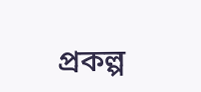প্রকল্প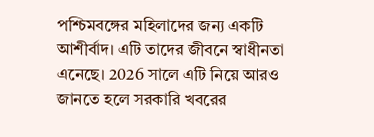পশ্চিমবঙ্গের মহিলাদের জন্য একটি আশীর্বাদ। এটি তাদের জীবনে স্বাধীনতা এনেছে। 2026 সালে এটি নিয়ে আরও জানতে হলে সরকারি খবরের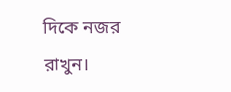দিকে নজর রাখুন।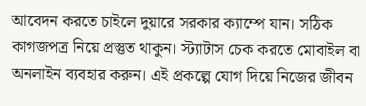আবেদন করতে চাইলে দুয়ারে সরকার ক্যাম্পে যান। সঠিক কাগজপত্র নিয়ে প্রস্তুত থাকুন। স্ট্যাটাস চেক করতে মোবাইল বা অনলাইন ব্যবহার করুন। এই প্রকল্পে যোগ দিয়ে নিজের জীবন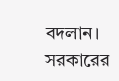বদলান। সরকারের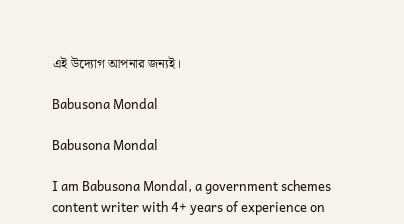এই উদ্যোগ আপনার জন্যই।

Babusona Mondal

Babusona Mondal

I am Babusona Mondal, a government schemes content writer with 4+ years of experience on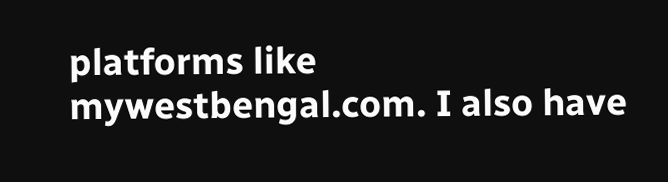platforms like mywestbengal.com. I also have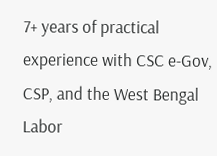7+ years of practical experience with CSC e-Gov, CSP, and the West Bengal Labor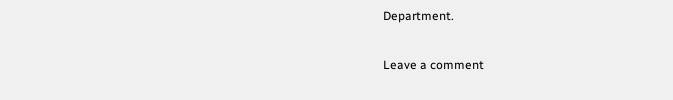Department.

Leave a comment